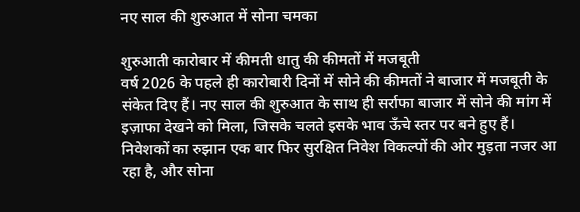नए साल की शुरुआत में सोना चमका

शुरुआती कारोबार में कीमती धातु की कीमतों में मजबूती
वर्ष 2026 के पहले ही कारोबारी दिनों में सोने की कीमतों ने बाजार में मजबूती के संकेत दिए हैं। नए साल की शुरुआत के साथ ही सर्राफा बाजार में सोने की मांग में इज़ाफा देखने को मिला, जिसके चलते इसके भाव ऊँचे स्तर पर बने हुए हैं। निवेशकों का रुझान एक बार फिर सुरक्षित निवेश विकल्पों की ओर मुड़ता नजर आ रहा है, और सोना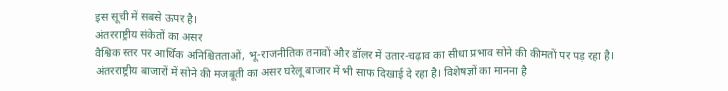इस सूची में सबसे ऊपर है।
अंतरराष्ट्रीय संकेतों का असर
वैश्विक स्तर पर आर्थिक अनिश्चितताओं, भू-राजनीतिक तनावों और डॉलर में उतार-चढ़ाव का सीधा प्रभाव सोने की कीमतों पर पड़ रहा है। अंतरराष्ट्रीय बाजारों में सोने की मजबूती का असर घरेलू बाजार में भी साफ दिखाई दे रहा है। विशेषज्ञों का मानना है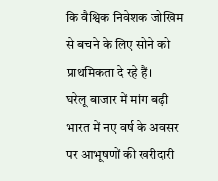कि वैश्विक निवेशक जोखिम से बचने के लिए सोने को प्राथमिकता दे रहे हैं।
घरेलू बाजार में मांग बढ़ी
भारत में नए वर्ष के अवसर पर आभूषणों की खरीदारी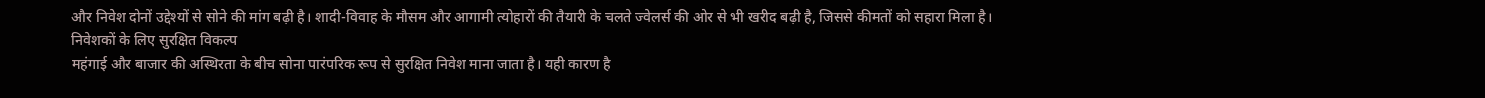और निवेश दोनों उद्देश्यों से सोने की मांग बढ़ी है। शादी-विवाह के मौसम और आगामी त्योहारों की तैयारी के चलते ज्वेलर्स की ओर से भी खरीद बढ़ी है, जिससे कीमतों को सहारा मिला है।
निवेशकों के लिए सुरक्षित विकल्प
महंगाई और बाजार की अस्थिरता के बीच सोना पारंपरिक रूप से सुरक्षित निवेश माना जाता है। यही कारण है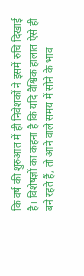कि वर्ष की शुरुआत में ही निवेशकों ने इसमें रुचि दिखाई है। विशेषज्ञों का कहना है कि यदि वैश्विक हालात ऐसे ही बने रहते हैं, तो आने वाले समय में सोने के भाव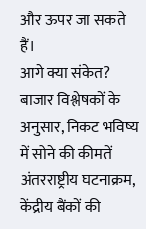और ऊपर जा सकते हैं।
आगे क्या संकेत?
बाजार विश्लेषकों के अनुसार, निकट भविष्य में सोने की कीमतें अंतरराष्ट्रीय घटनाक्रम, केंद्रीय बैंकों की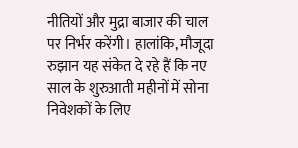नीतियों और मुद्रा बाजार की चाल पर निर्भर करेंगी। हालांकि, मौजूदा रुझान यह संकेत दे रहे हैं कि नए साल के शुरुआती महीनों में सोना निवेशकों के लिए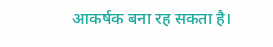आकर्षक बना रह सकता है।